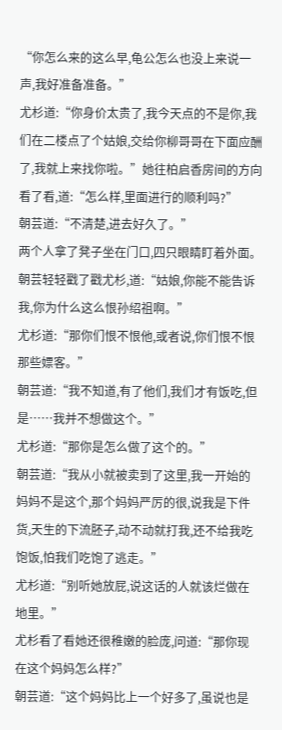“你怎么来的这么早,龟公怎么也没上来说一声,我好准备准备。”
尤杉道:“你身价太贵了,我今天点的不是你,我们在二楼点了个姑娘,交给你柳哥哥在下面应酬了,我就上来找你啦。”她往柏启香房间的方向看了看,道:“怎么样,里面进行的顺利吗?”
朝芸道:“不清楚,进去好久了。”
两个人拿了凳子坐在门口,四只眼睛盯着外面。
朝芸轻轻戳了戳尤杉,道:“姑娘,你能不能告诉我,你为什么这么恨孙绍祖啊。”
尤杉道:“那你们恨不恨他,或者说,你们恨不恨那些嫖客。”
朝芸道:“我不知道,有了他们,我们才有饭吃,但是……我并不想做这个。”
尤杉道:“那你是怎么做了这个的。”
朝芸道:“我从小就被卖到了这里,我一开始的妈妈不是这个,那个妈妈严厉的很,说我是下件货,天生的下流胚子,动不动就打我,还不给我吃饱饭,怕我们吃饱了逃走。”
尤杉道:“别听她放屁,说这话的人就该烂做在地里。”
尤杉看了看她还很稚嫩的脸庞,问道:“那你现在这个妈妈怎么样?”
朝芸道:“这个妈妈比上一个好多了,虽说也是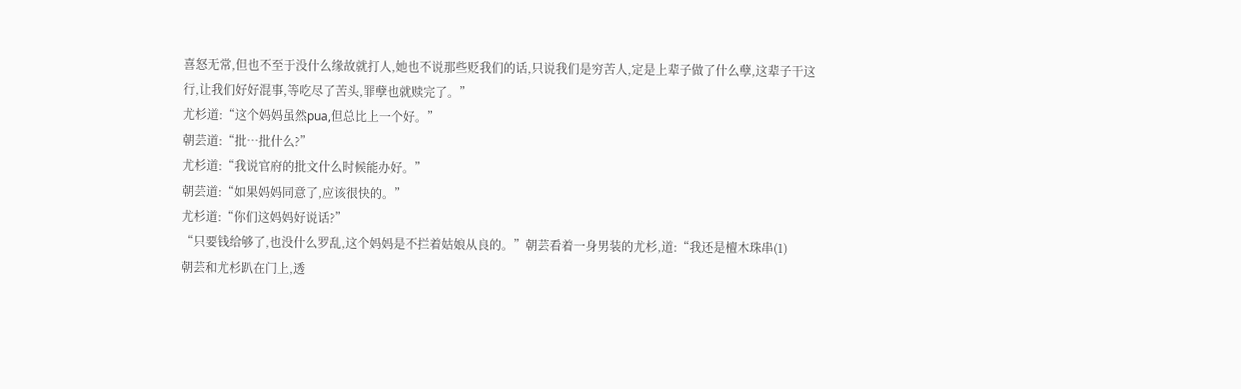喜怒无常,但也不至于没什么缘故就打人,她也不说那些贬我们的话,只说我们是穷苦人,定是上辈子做了什么孽,这辈子干这行,让我们好好混事,等吃尽了苦头,罪孽也就赎完了。”
尤杉道:“这个妈妈虽然pua,但总比上一个好。”
朝芸道:“批…批什么?”
尤杉道:“我说官府的批文什么时候能办好。”
朝芸道:“如果妈妈同意了,应该很快的。”
尤杉道:“你们这妈妈好说话?”
“只要钱给够了,也没什么罗乱,这个妈妈是不拦着姑娘从良的。”朝芸看着一身男装的尤杉,道:“我还是檀木珠串(1)
朝芸和尤杉趴在门上,透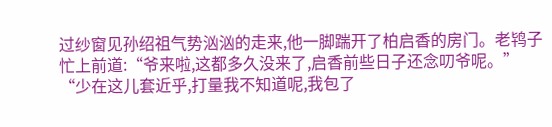过纱窗见孙绍祖气势汹汹的走来,他一脚踹开了柏启香的房门。老鸨子忙上前道:“爷来啦,这都多久没来了,启香前些日子还念叨爷呢。”
“少在这儿套近乎,打量我不知道呢,我包了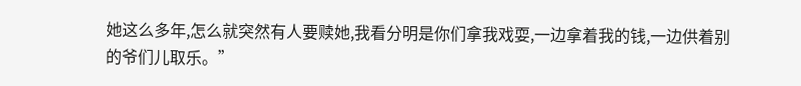她这么多年,怎么就突然有人要赎她,我看分明是你们拿我戏耍,一边拿着我的钱,一边供着别的爷们儿取乐。”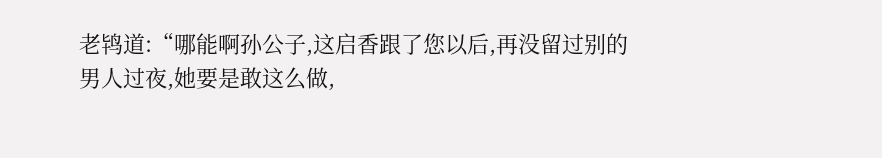老鸨道:“哪能啊孙公子,这启香跟了您以后,再没留过别的男人过夜,她要是敢这么做,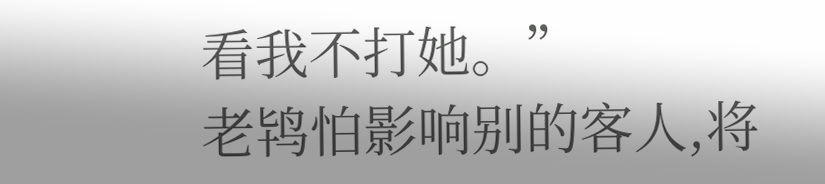看我不打她。”
老鸨怕影响别的客人,将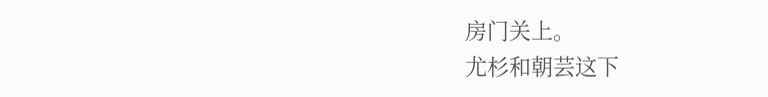房门关上。
尤杉和朝芸这下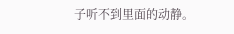子听不到里面的动静。